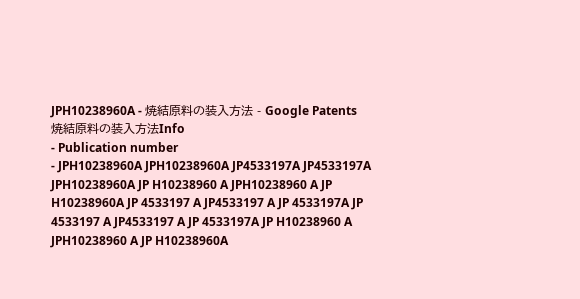JPH10238960A - 焼結原料の装入方法 - Google Patents
焼結原料の装入方法Info
- Publication number
- JPH10238960A JPH10238960A JP4533197A JP4533197A JPH10238960A JP H10238960 A JPH10238960 A JP H10238960A JP 4533197 A JP4533197 A JP 4533197A JP 4533197 A JP4533197 A JP 4533197A JP H10238960 A JPH10238960 A JP H10238960A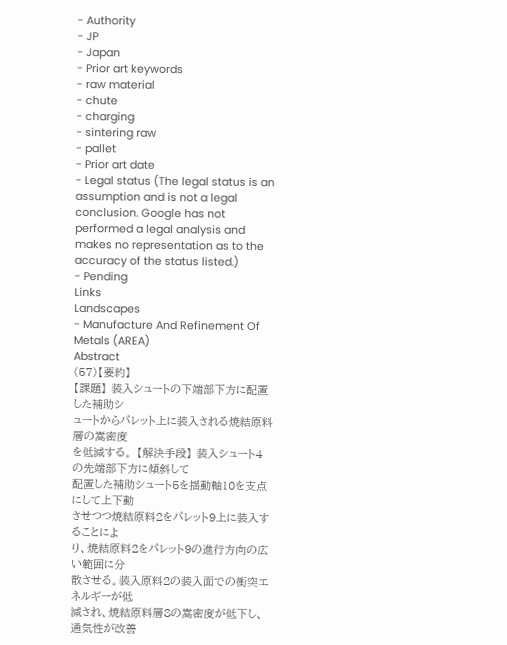- Authority
- JP
- Japan
- Prior art keywords
- raw material
- chute
- charging
- sintering raw
- pallet
- Prior art date
- Legal status (The legal status is an assumption and is not a legal conclusion. Google has not performed a legal analysis and makes no representation as to the accuracy of the status listed.)
- Pending
Links
Landscapes
- Manufacture And Refinement Of Metals (AREA)
Abstract
(57)【要約】
【課題】 装入シュートの下端部下方に配置した補助シ
ュートからパレット上に装入される焼結原料層の嵩密度
を低減する。 【解決手段】 装入シュート4の先端部下方に傾斜して
配置した補助シュート5を揺動軸10を支点にして上下動
させつつ焼結原料2をパレット9上に装入することによ
り、焼結原料2をパレット9の進行方向の広い範囲に分
散させる。装入原料2の装入面での衝突エネルギーが低
減され、焼結原料層8の嵩密度が低下し、通気性が改善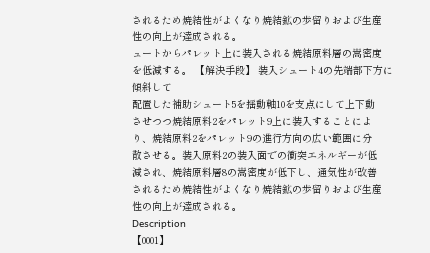されるため焼結性がよくなり焼結鉱の歩留りおよび生産
性の向上が達成される。
ュートからパレット上に装入される焼結原料層の嵩密度
を低減する。 【解決手段】 装入シュート4の先端部下方に傾斜して
配置した補助シュート5を揺動軸10を支点にして上下動
させつつ焼結原料2をパレット9上に装入することによ
り、焼結原料2をパレット9の進行方向の広い範囲に分
散させる。装入原料2の装入面での衝突エネルギーが低
減され、焼結原料層8の嵩密度が低下し、通気性が改善
されるため焼結性がよくなり焼結鉱の歩留りおよび生産
性の向上が達成される。
Description
【0001】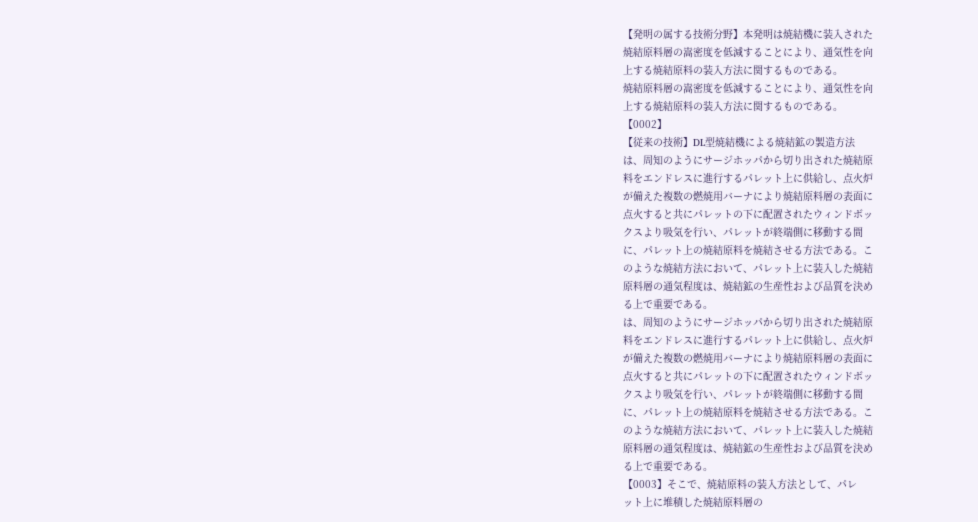【発明の属する技術分野】本発明は焼結機に装入された
焼結原料層の嵩密度を低減することにより、通気性を向
上する焼結原料の装入方法に関するものである。
焼結原料層の嵩密度を低減することにより、通気性を向
上する焼結原料の装入方法に関するものである。
【0002】
【従来の技術】DL型焼結機による焼結鉱の製造方法
は、周知のようにサージホッパから切り出された焼結原
料をエンドレスに進行するパレット上に供給し、点火炉
が備えた複数の燃焼用バーナにより焼結原料層の表面に
点火すると共にパレットの下に配置されたウィンドボッ
クスより吸気を行い、パレットが終端側に移動する間
に、パレット上の焼結原料を焼結させる方法である。こ
のような焼結方法において、パレット上に装入した焼結
原料層の通気程度は、焼結鉱の生産性および品質を決め
る上で重要である。
は、周知のようにサージホッパから切り出された焼結原
料をエンドレスに進行するパレット上に供給し、点火炉
が備えた複数の燃焼用バーナにより焼結原料層の表面に
点火すると共にパレットの下に配置されたウィンドボッ
クスより吸気を行い、パレットが終端側に移動する間
に、パレット上の焼結原料を焼結させる方法である。こ
のような焼結方法において、パレット上に装入した焼結
原料層の通気程度は、焼結鉱の生産性および品質を決め
る上で重要である。
【0003】そこで、焼結原料の装入方法として、パレ
ット上に堆積した焼結原料層の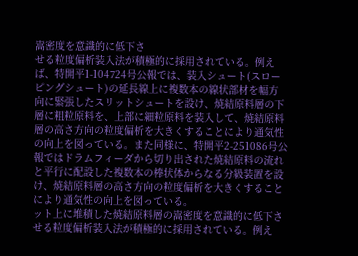嵩密度を意識的に低下さ
せる粒度偏析装入法が積極的に採用されている。例え
ば、特開平1-104724号公報では、装入シュート(スロー
ピングシュート)の延長線上に複数本の線状部材を幅方
向に緊張したスリットシュートを設け、焼結原料層の下
層に粗粒原料を、上部に細粒原料を装入して、焼結原料
層の高さ方向の粒度偏析を大きくすることにより通気性
の向上を図っている。また同様に、特開平2-251086号公
報ではドラムフィーダから切り出された焼結原料の流れ
と平行に配設した複数本の棒状体からなる分級装置を設
け、焼結原料層の高さ方向の粒度偏析を大きくすること
により通気性の向上を図っている。
ット上に堆積した焼結原料層の嵩密度を意識的に低下さ
せる粒度偏析装入法が積極的に採用されている。例え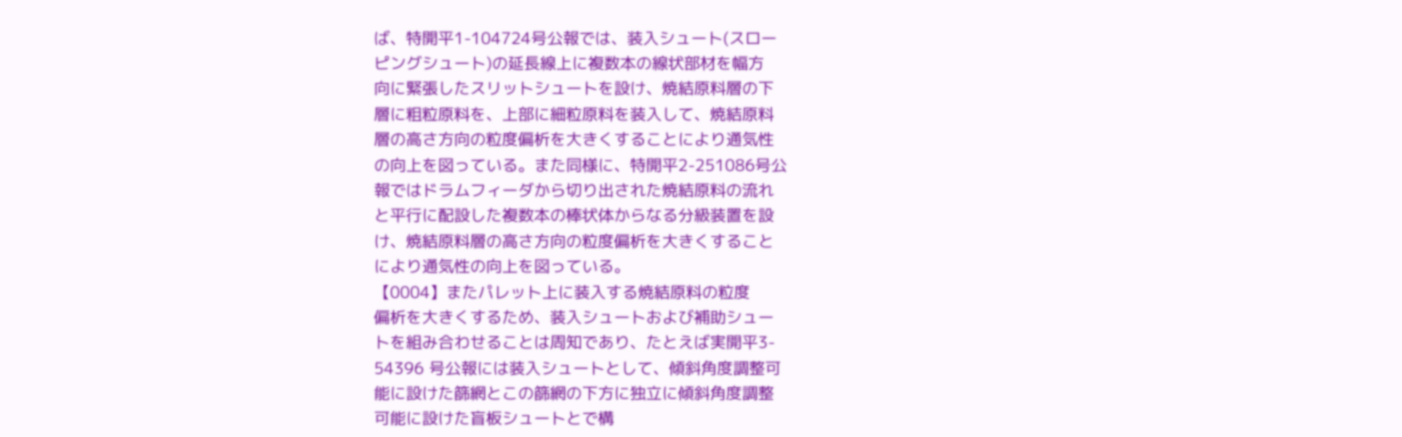ば、特開平1-104724号公報では、装入シュート(スロー
ピングシュート)の延長線上に複数本の線状部材を幅方
向に緊張したスリットシュートを設け、焼結原料層の下
層に粗粒原料を、上部に細粒原料を装入して、焼結原料
層の高さ方向の粒度偏析を大きくすることにより通気性
の向上を図っている。また同様に、特開平2-251086号公
報ではドラムフィーダから切り出された焼結原料の流れ
と平行に配設した複数本の棒状体からなる分級装置を設
け、焼結原料層の高さ方向の粒度偏析を大きくすること
により通気性の向上を図っている。
【0004】またパレット上に装入する焼結原料の粒度
偏析を大きくするため、装入シュートおよび補助シュー
トを組み合わせることは周知であり、たとえば実開平3-
54396 号公報には装入シュートとして、傾斜角度調整可
能に設けた篩網とこの篩網の下方に独立に傾斜角度調整
可能に設けた盲板シュートとで構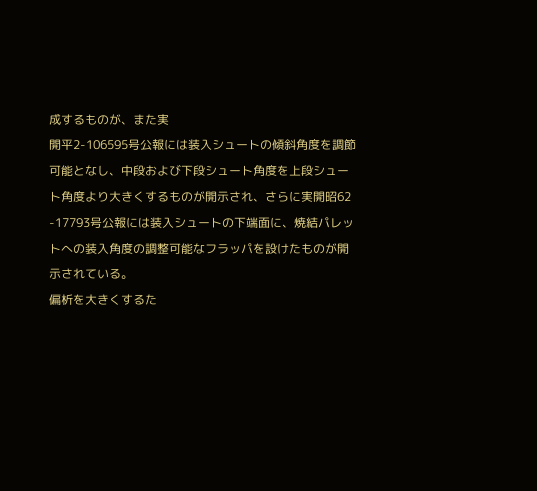成するものが、また実
開平2-106595号公報には装入シュートの傾斜角度を調節
可能となし、中段および下段シュート角度を上段シュー
ト角度より大きくするものが開示され、さらに実開昭62
-17793号公報には装入シュートの下端面に、焼結パレッ
トへの装入角度の調整可能なフラッパを設けたものが開
示されている。
偏析を大きくするた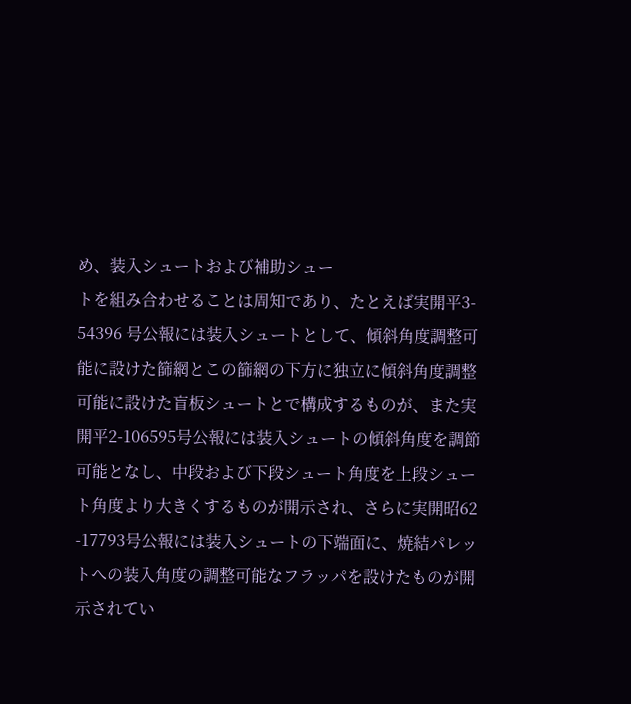め、装入シュートおよび補助シュー
トを組み合わせることは周知であり、たとえば実開平3-
54396 号公報には装入シュートとして、傾斜角度調整可
能に設けた篩網とこの篩網の下方に独立に傾斜角度調整
可能に設けた盲板シュートとで構成するものが、また実
開平2-106595号公報には装入シュートの傾斜角度を調節
可能となし、中段および下段シュート角度を上段シュー
ト角度より大きくするものが開示され、さらに実開昭62
-17793号公報には装入シュートの下端面に、焼結パレッ
トへの装入角度の調整可能なフラッパを設けたものが開
示されてい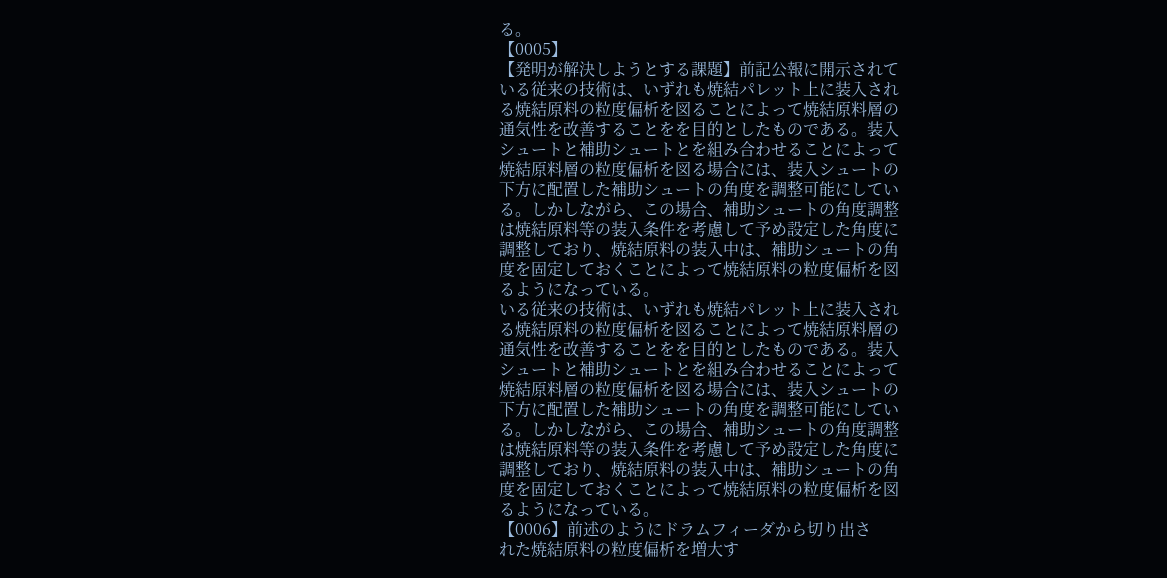る。
【0005】
【発明が解決しようとする課題】前記公報に開示されて
いる従来の技術は、いずれも焼結パレット上に装入され
る焼結原料の粒度偏析を図ることによって焼結原料層の
通気性を改善することをを目的としたものである。装入
シュートと補助シュートとを組み合わせることによって
焼結原料層の粒度偏析を図る場合には、装入シュートの
下方に配置した補助シュートの角度を調整可能にしてい
る。しかしながら、この場合、補助シュートの角度調整
は焼結原料等の装入条件を考慮して予め設定した角度に
調整しており、焼結原料の装入中は、補助シュートの角
度を固定しておくことによって焼結原料の粒度偏析を図
るようになっている。
いる従来の技術は、いずれも焼結パレット上に装入され
る焼結原料の粒度偏析を図ることによって焼結原料層の
通気性を改善することをを目的としたものである。装入
シュートと補助シュートとを組み合わせることによって
焼結原料層の粒度偏析を図る場合には、装入シュートの
下方に配置した補助シュートの角度を調整可能にしてい
る。しかしながら、この場合、補助シュートの角度調整
は焼結原料等の装入条件を考慮して予め設定した角度に
調整しており、焼結原料の装入中は、補助シュートの角
度を固定しておくことによって焼結原料の粒度偏析を図
るようになっている。
【0006】前述のようにドラムフィーダから切り出さ
れた焼結原料の粒度偏析を増大す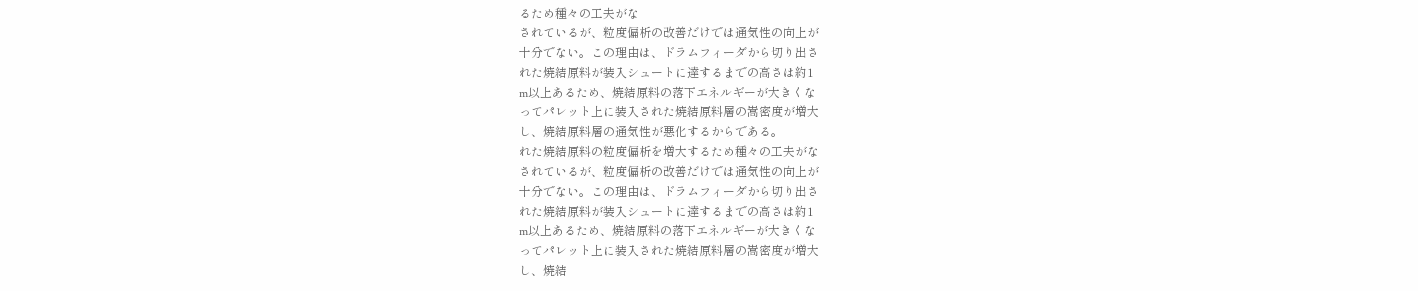るため種々の工夫がな
されているが、粒度偏析の改善だけでは通気性の向上が
十分でない。この理由は、ドラムフィーダから切り出さ
れた焼結原料が装入シュートに達するまでの高さは約1
m以上あるため、焼結原料の落下エネルギーが大きくな
ってパレット上に装入された焼結原料層の嵩密度が増大
し、焼結原料層の通気性が悪化するからである。
れた焼結原料の粒度偏析を増大するため種々の工夫がな
されているが、粒度偏析の改善だけでは通気性の向上が
十分でない。この理由は、ドラムフィーダから切り出さ
れた焼結原料が装入シュートに達するまでの高さは約1
m以上あるため、焼結原料の落下エネルギーが大きくな
ってパレット上に装入された焼結原料層の嵩密度が増大
し、焼結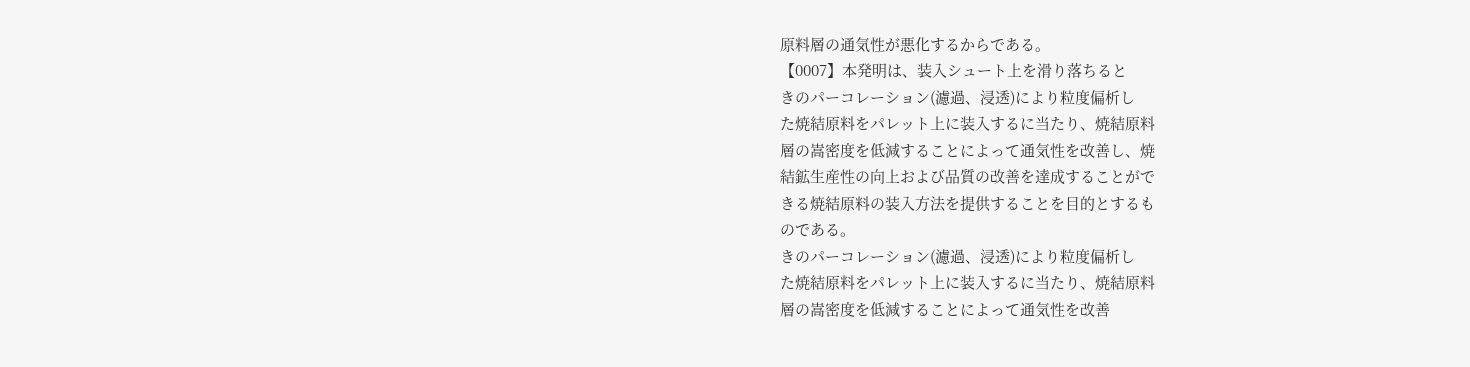原料層の通気性が悪化するからである。
【0007】本発明は、装入シュート上を滑り落ちると
きのパーコレーション(濾過、浸透)により粒度偏析し
た焼結原料をパレット上に装入するに当たり、焼結原料
層の嵩密度を低減することによって通気性を改善し、焼
結鉱生産性の向上および品質の改善を達成することがで
きる焼結原料の装入方法を提供することを目的とするも
のである。
きのパーコレーション(濾過、浸透)により粒度偏析し
た焼結原料をパレット上に装入するに当たり、焼結原料
層の嵩密度を低減することによって通気性を改善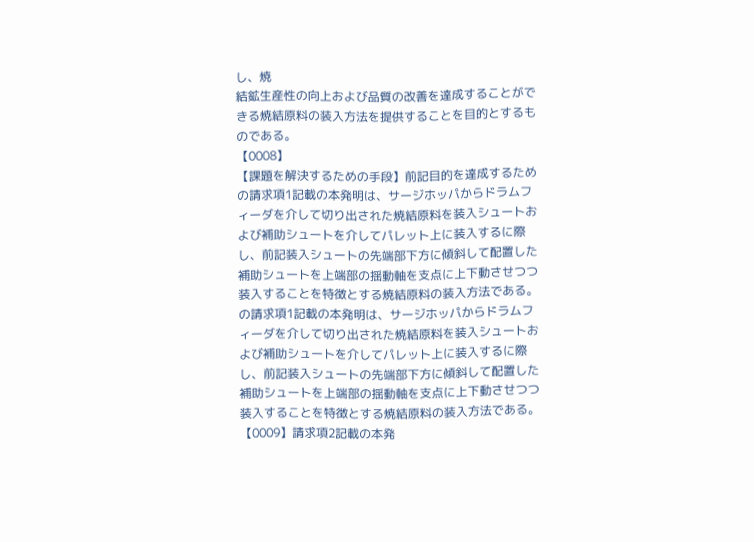し、焼
結鉱生産性の向上および品質の改善を達成することがで
きる焼結原料の装入方法を提供することを目的とするも
のである。
【0008】
【課題を解決するための手段】前記目的を達成するため
の請求項1記載の本発明は、サージホッパからドラムフ
ィーダを介して切り出された焼結原料を装入シュートお
よび補助シュートを介してパレット上に装入するに際
し、前記装入シュートの先端部下方に傾斜して配置した
補助シュートを上端部の揺動軸を支点に上下動させつつ
装入することを特徴とする焼結原料の装入方法である。
の請求項1記載の本発明は、サージホッパからドラムフ
ィーダを介して切り出された焼結原料を装入シュートお
よび補助シュートを介してパレット上に装入するに際
し、前記装入シュートの先端部下方に傾斜して配置した
補助シュートを上端部の揺動軸を支点に上下動させつつ
装入することを特徴とする焼結原料の装入方法である。
【0009】請求項2記載の本発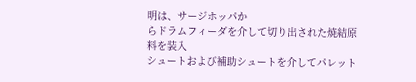明は、サージホッパか
らドラムフィーダを介して切り出された焼結原料を装入
シュートおよび補助シュートを介してパレット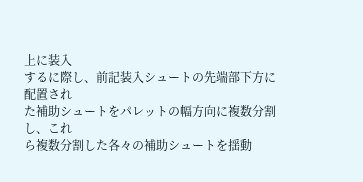上に装入
するに際し、前記装入シュートの先端部下方に配置され
た補助シュートをパレットの幅方向に複数分割し、これ
ら複数分割した各々の補助シュートを揺動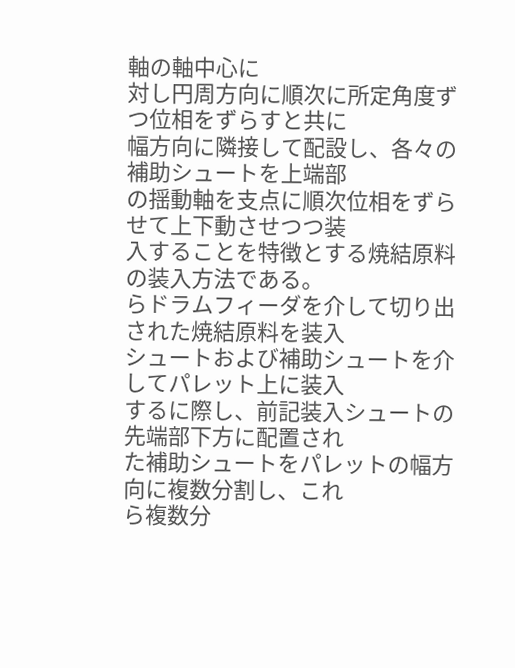軸の軸中心に
対し円周方向に順次に所定角度ずつ位相をずらすと共に
幅方向に隣接して配設し、各々の補助シュートを上端部
の揺動軸を支点に順次位相をずらせて上下動させつつ装
入することを特徴とする焼結原料の装入方法である。
らドラムフィーダを介して切り出された焼結原料を装入
シュートおよび補助シュートを介してパレット上に装入
するに際し、前記装入シュートの先端部下方に配置され
た補助シュートをパレットの幅方向に複数分割し、これ
ら複数分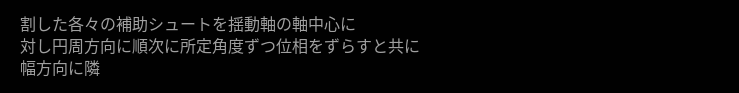割した各々の補助シュートを揺動軸の軸中心に
対し円周方向に順次に所定角度ずつ位相をずらすと共に
幅方向に隣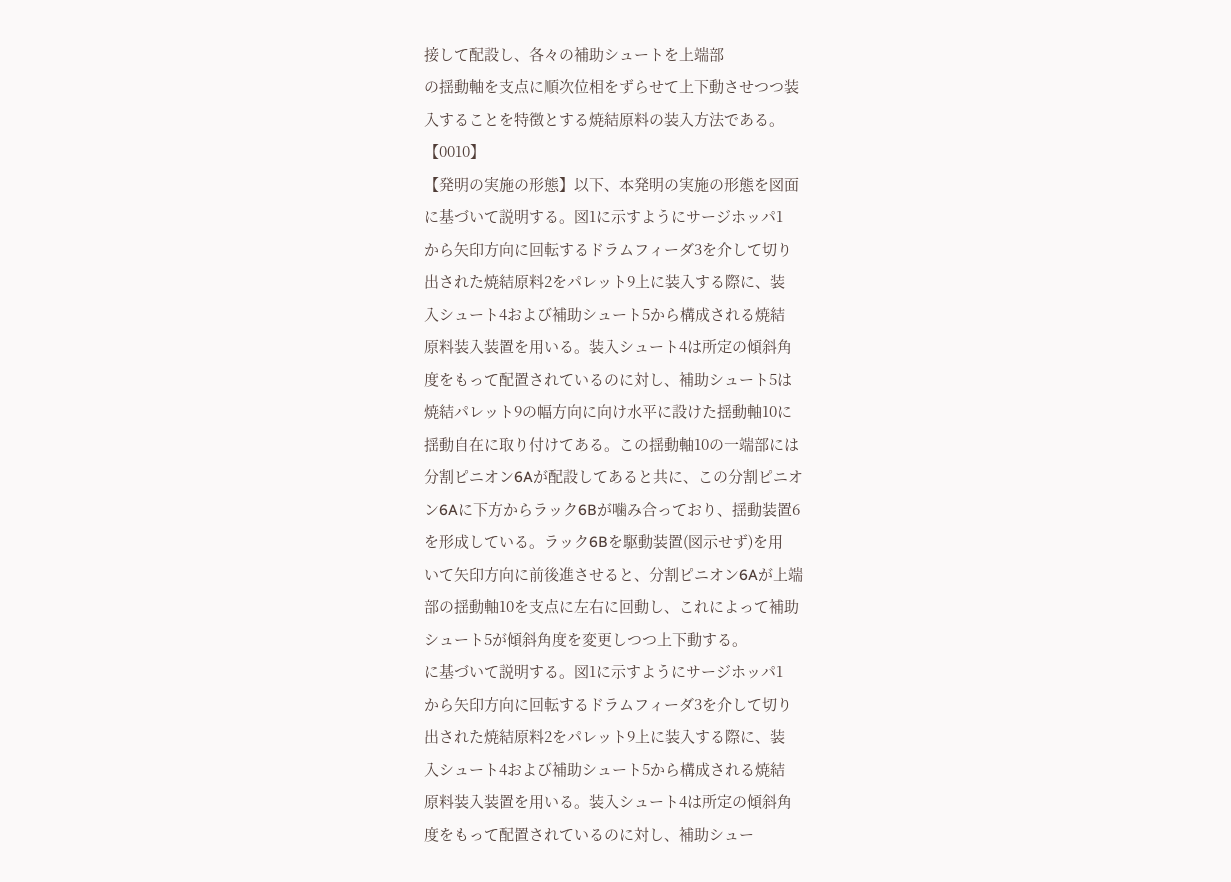接して配設し、各々の補助シュートを上端部
の揺動軸を支点に順次位相をずらせて上下動させつつ装
入することを特徴とする焼結原料の装入方法である。
【0010】
【発明の実施の形態】以下、本発明の実施の形態を図面
に基づいて説明する。図1に示すようにサージホッパ1
から矢印方向に回転するドラムフィーダ3を介して切り
出された焼結原料2をパレット9上に装入する際に、装
入シュート4および補助シュート5から構成される焼結
原料装入装置を用いる。装入シュート4は所定の傾斜角
度をもって配置されているのに対し、補助シュート5は
焼結パレット9の幅方向に向け水平に設けた揺動軸10に
揺動自在に取り付けてある。この揺動軸10の一端部には
分割ピニオン6Aが配設してあると共に、この分割ピニオ
ン6Aに下方からラック6Bが噛み合っており、揺動装置6
を形成している。ラック6Bを駆動装置(図示せず)を用
いて矢印方向に前後進させると、分割ピニオン6Aが上端
部の揺動軸10を支点に左右に回動し、これによって補助
シュート5が傾斜角度を変更しつつ上下動する。
に基づいて説明する。図1に示すようにサージホッパ1
から矢印方向に回転するドラムフィーダ3を介して切り
出された焼結原料2をパレット9上に装入する際に、装
入シュート4および補助シュート5から構成される焼結
原料装入装置を用いる。装入シュート4は所定の傾斜角
度をもって配置されているのに対し、補助シュー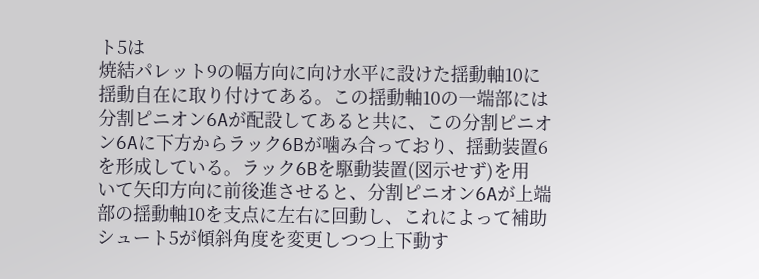ト5は
焼結パレット9の幅方向に向け水平に設けた揺動軸10に
揺動自在に取り付けてある。この揺動軸10の一端部には
分割ピニオン6Aが配設してあると共に、この分割ピニオ
ン6Aに下方からラック6Bが噛み合っており、揺動装置6
を形成している。ラック6Bを駆動装置(図示せず)を用
いて矢印方向に前後進させると、分割ピニオン6Aが上端
部の揺動軸10を支点に左右に回動し、これによって補助
シュート5が傾斜角度を変更しつつ上下動す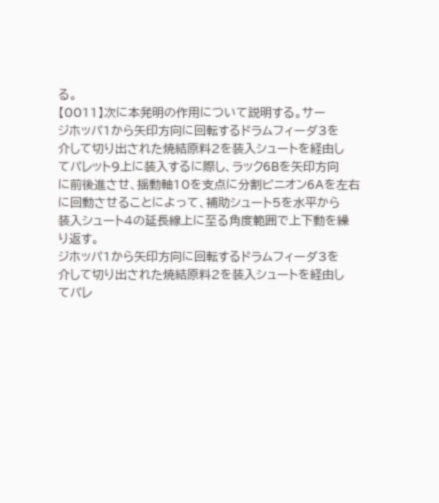る。
【0011】次に本発明の作用について説明する。サー
ジホッパ1から矢印方向に回転するドラムフィーダ3を
介して切り出された焼結原料2を装入シュートを経由し
てパレット9上に装入するに際し、ラック6Bを矢印方向
に前後進させ、揺動軸10を支点に分割ピニオン6Aを左右
に回動させることによって、補助シュート5を水平から
装入シュート4の延長線上に至る角度範囲で上下動を繰
り返す。
ジホッパ1から矢印方向に回転するドラムフィーダ3を
介して切り出された焼結原料2を装入シュートを経由し
てパレ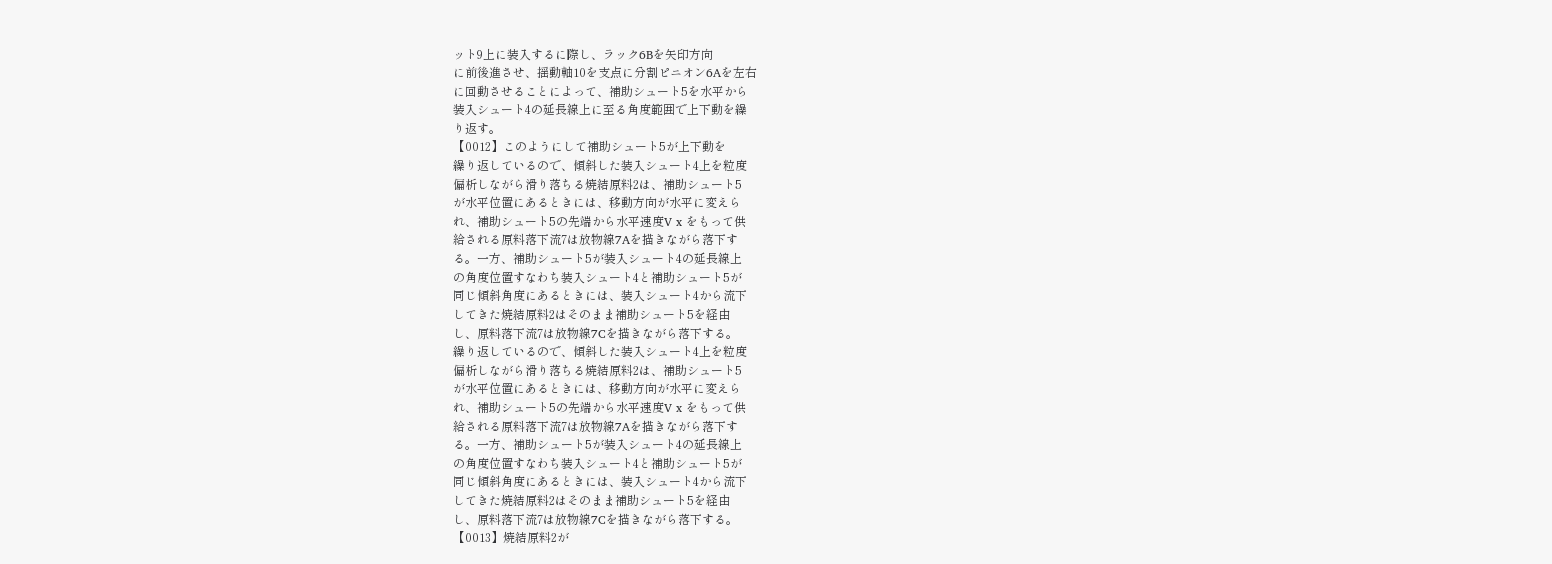ット9上に装入するに際し、ラック6Bを矢印方向
に前後進させ、揺動軸10を支点に分割ピニオン6Aを左右
に回動させることによって、補助シュート5を水平から
装入シュート4の延長線上に至る角度範囲で上下動を繰
り返す。
【0012】このようにして補助シュート5が上下動を
繰り返しているので、傾斜した装入シュート4上を粒度
偏析しながら滑り落ちる焼結原料2は、補助シュート5
が水平位置にあるときには、移動方向が水平に変えら
れ、補助シュート5の先端から水平速度V x をもって供
給される原料落下流7は放物線7Aを描きながら落下す
る。一方、補助シュート5が装入シュート4の延長線上
の角度位置すなわち装入シュート4と補助シュート5が
同じ傾斜角度にあるときには、装入シュート4から流下
してきた焼結原料2はそのまま補助シュート5を経由
し、原料落下流7は放物線7Cを描きながら落下する。
繰り返しているので、傾斜した装入シュート4上を粒度
偏析しながら滑り落ちる焼結原料2は、補助シュート5
が水平位置にあるときには、移動方向が水平に変えら
れ、補助シュート5の先端から水平速度V x をもって供
給される原料落下流7は放物線7Aを描きながら落下す
る。一方、補助シュート5が装入シュート4の延長線上
の角度位置すなわち装入シュート4と補助シュート5が
同じ傾斜角度にあるときには、装入シュート4から流下
してきた焼結原料2はそのまま補助シュート5を経由
し、原料落下流7は放物線7Cを描きながら落下する。
【0013】焼結原料2が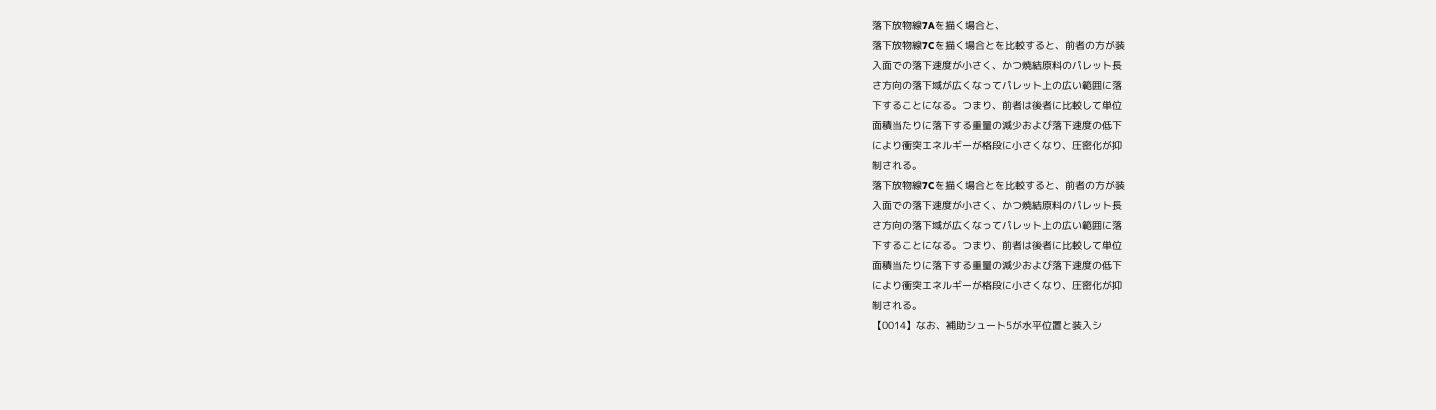落下放物線7Aを描く場合と、
落下放物線7Cを描く場合とを比較すると、前者の方が装
入面での落下速度が小さく、かつ焼結原料のパレット長
さ方向の落下域が広くなってパレット上の広い範囲に落
下することになる。つまり、前者は後者に比較して単位
面積当たりに落下する重量の減少および落下速度の低下
により衝突エネルギーが格段に小さくなり、圧密化が抑
制される。
落下放物線7Cを描く場合とを比較すると、前者の方が装
入面での落下速度が小さく、かつ焼結原料のパレット長
さ方向の落下域が広くなってパレット上の広い範囲に落
下することになる。つまり、前者は後者に比較して単位
面積当たりに落下する重量の減少および落下速度の低下
により衝突エネルギーが格段に小さくなり、圧密化が抑
制される。
【0014】なお、補助シュート5が水平位置と装入シ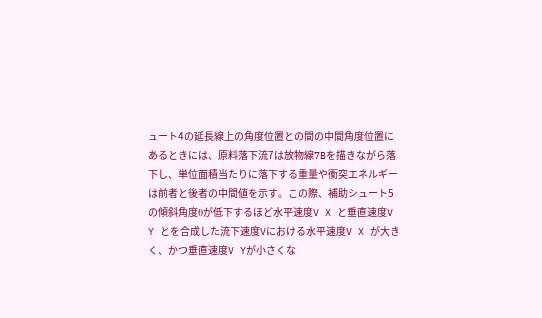ュート4の延長線上の角度位置との間の中間角度位置に
あるときには、原料落下流7は放物線7Bを描きながら落
下し、単位面積当たりに落下する重量や衝突エネルギー
は前者と後者の中間値を示す。この際、補助シュート5
の傾斜角度θが低下するほど水平速度V X と垂直速度V
Y とを合成した流下速度Vにおける水平速度V X が大き
く、かつ垂直速度V Yが小さくな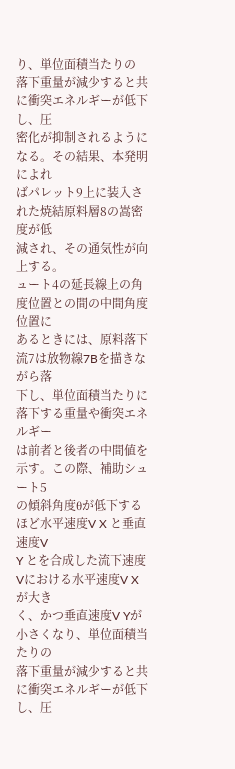り、単位面積当たりの
落下重量が減少すると共に衝突エネルギーが低下し、圧
密化が抑制されるようになる。その結果、本発明によれ
ばパレット9上に装入された焼結原料層8の嵩密度が低
減され、その通気性が向上する。
ュート4の延長線上の角度位置との間の中間角度位置に
あるときには、原料落下流7は放物線7Bを描きながら落
下し、単位面積当たりに落下する重量や衝突エネルギー
は前者と後者の中間値を示す。この際、補助シュート5
の傾斜角度θが低下するほど水平速度V X と垂直速度V
Y とを合成した流下速度Vにおける水平速度V X が大き
く、かつ垂直速度V Yが小さくなり、単位面積当たりの
落下重量が減少すると共に衝突エネルギーが低下し、圧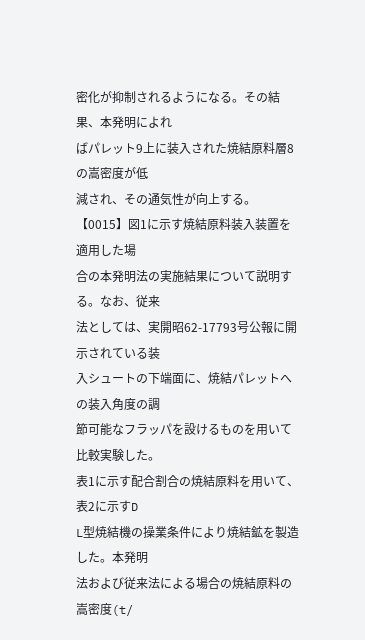密化が抑制されるようになる。その結果、本発明によれ
ばパレット9上に装入された焼結原料層8の嵩密度が低
減され、その通気性が向上する。
【0015】図1に示す焼結原料装入装置を適用した場
合の本発明法の実施結果について説明する。なお、従来
法としては、実開昭62-17793号公報に開示されている装
入シュートの下端面に、焼結パレットへの装入角度の調
節可能なフラッパを設けるものを用いて比較実験した。
表1に示す配合割合の焼結原料を用いて、表2に示すD
L型焼結機の操業条件により焼結鉱を製造した。本発明
法および従来法による場合の焼結原料の嵩密度(t/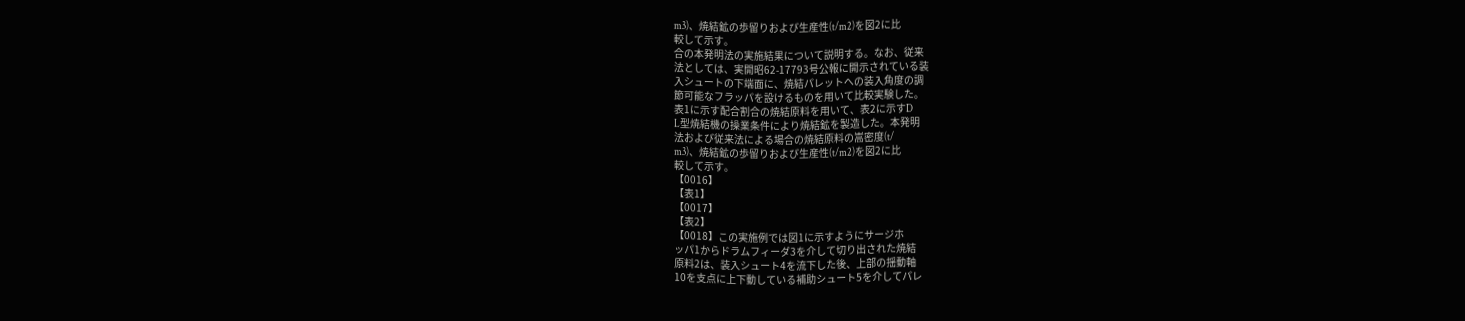m3)、焼結鉱の歩留りおよび生産性(t/m2)を図2に比
較して示す。
合の本発明法の実施結果について説明する。なお、従来
法としては、実開昭62-17793号公報に開示されている装
入シュートの下端面に、焼結パレットへの装入角度の調
節可能なフラッパを設けるものを用いて比較実験した。
表1に示す配合割合の焼結原料を用いて、表2に示すD
L型焼結機の操業条件により焼結鉱を製造した。本発明
法および従来法による場合の焼結原料の嵩密度(t/
m3)、焼結鉱の歩留りおよび生産性(t/m2)を図2に比
較して示す。
【0016】
【表1】
【0017】
【表2】
【0018】この実施例では図1に示すようにサージホ
ッパ1からドラムフィーダ3を介して切り出された焼結
原料2は、装入シュート4を流下した後、上部の揺動軸
10を支点に上下動している補助シュート5を介してパレ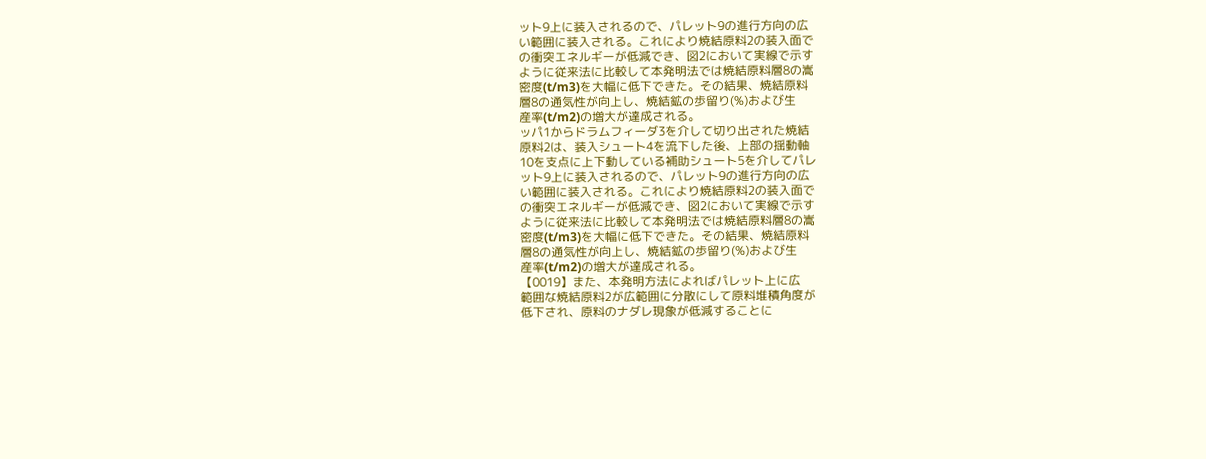ット9上に装入されるので、パレット9の進行方向の広
い範囲に装入される。これにより焼結原料2の装入面で
の衝突エネルギーが低減でき、図2において実線で示す
ように従来法に比較して本発明法では焼結原料層8の嵩
密度(t/m3)を大幅に低下できた。その結果、焼結原料
層8の通気性が向上し、焼結鉱の歩留り(%)および生
産率(t/m2)の増大が達成される。
ッパ1からドラムフィーダ3を介して切り出された焼結
原料2は、装入シュート4を流下した後、上部の揺動軸
10を支点に上下動している補助シュート5を介してパレ
ット9上に装入されるので、パレット9の進行方向の広
い範囲に装入される。これにより焼結原料2の装入面で
の衝突エネルギーが低減でき、図2において実線で示す
ように従来法に比較して本発明法では焼結原料層8の嵩
密度(t/m3)を大幅に低下できた。その結果、焼結原料
層8の通気性が向上し、焼結鉱の歩留り(%)および生
産率(t/m2)の増大が達成される。
【0019】また、本発明方法によればパレット上に広
範囲な焼結原料2が広範囲に分散にして原料堆積角度が
低下され、原料のナダレ現象が低減することに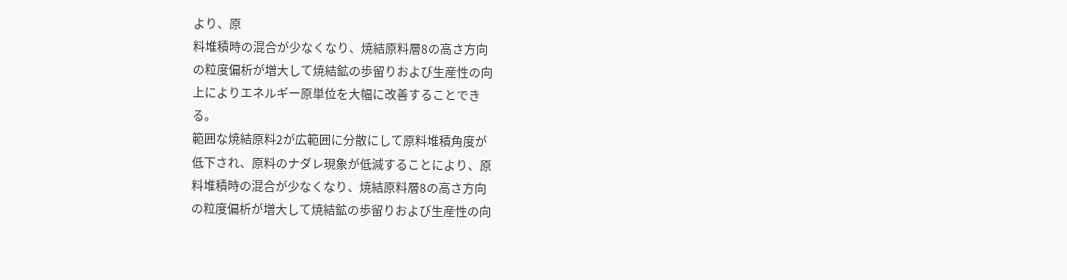より、原
料堆積時の混合が少なくなり、焼結原料層8の高さ方向
の粒度偏析が増大して焼結鉱の歩留りおよび生産性の向
上によりエネルギー原単位を大幅に改善することでき
る。
範囲な焼結原料2が広範囲に分散にして原料堆積角度が
低下され、原料のナダレ現象が低減することにより、原
料堆積時の混合が少なくなり、焼結原料層8の高さ方向
の粒度偏析が増大して焼結鉱の歩留りおよび生産性の向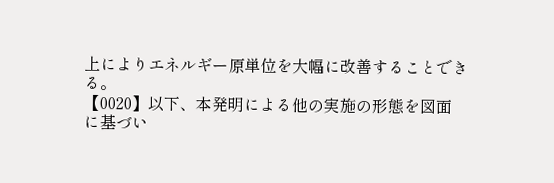上によりエネルギー原単位を大幅に改善することでき
る。
【0020】以下、本発明による他の実施の形態を図面
に基づい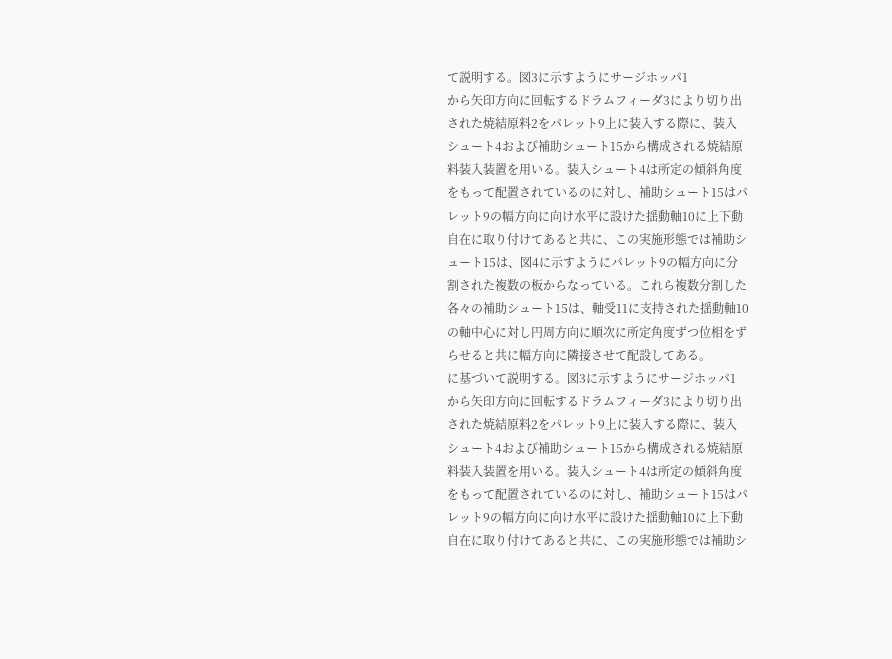て説明する。図3に示すようにサージホッパ1
から矢印方向に回転するドラムフィーダ3により切り出
された焼結原料2をパレット9上に装入する際に、装入
シュート4および補助シュート15から構成される焼結原
料装入装置を用いる。装入シュート4は所定の傾斜角度
をもって配置されているのに対し、補助シュート15はパ
レット9の幅方向に向け水平に設けた揺動軸10に上下動
自在に取り付けてあると共に、この実施形態では補助シ
ュート15は、図4に示すようにパレット9の幅方向に分
割された複数の板からなっている。これら複数分割した
各々の補助シュート15は、軸受11に支持された揺動軸10
の軸中心に対し円周方向に順次に所定角度ずつ位相をず
らせると共に幅方向に隣接させて配設してある。
に基づいて説明する。図3に示すようにサージホッパ1
から矢印方向に回転するドラムフィーダ3により切り出
された焼結原料2をパレット9上に装入する際に、装入
シュート4および補助シュート15から構成される焼結原
料装入装置を用いる。装入シュート4は所定の傾斜角度
をもって配置されているのに対し、補助シュート15はパ
レット9の幅方向に向け水平に設けた揺動軸10に上下動
自在に取り付けてあると共に、この実施形態では補助シ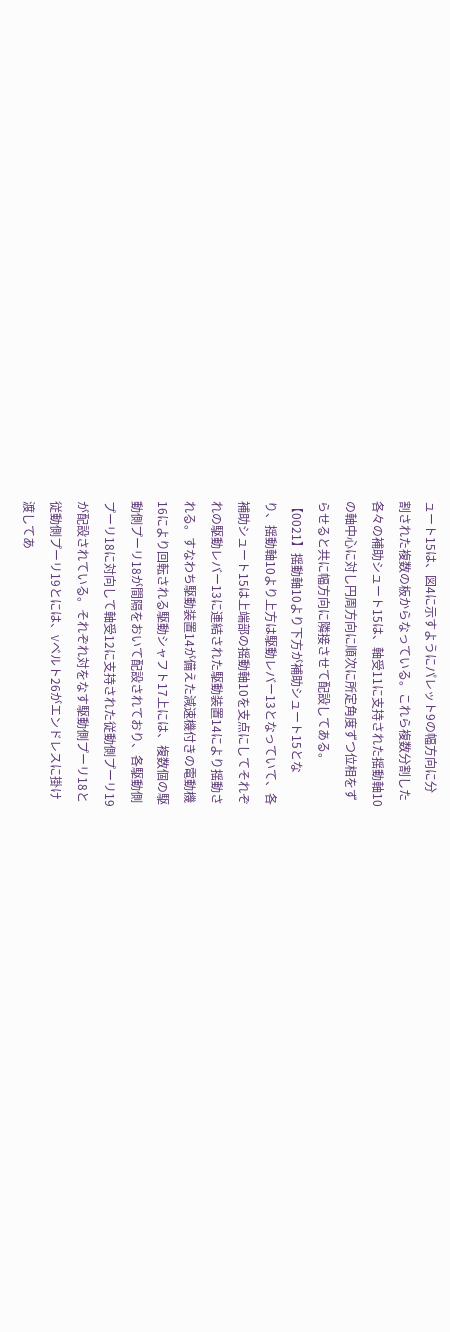ュート15は、図4に示すようにパレット9の幅方向に分
割された複数の板からなっている。これら複数分割した
各々の補助シュート15は、軸受11に支持された揺動軸10
の軸中心に対し円周方向に順次に所定角度ずつ位相をず
らせると共に幅方向に隣接させて配設してある。
【0021】揺動軸10より下方が補助シュート15とな
り、揺動軸10より上方は駆動レバー13となっていて、各
補助シュート15は上端部の揺動軸10を支点にしてそれぞ
れの駆動レバー13に連結された駆動装置14により揺動さ
れる。すなわち駆動装置14が備えた減速機付きの電動機
16により回転される駆動シャフト17上には、複数個の駆
動側プーリ18が間隔をおいて配設されており、各駆動側
プーリ18に対向して軸受12に支持された従動側プーリ19
が配設されている。それぞれ対をなす駆動側プーリ18と
従動側プーリ19とには、Vベルト26がエンドレスに掛け
渡してあ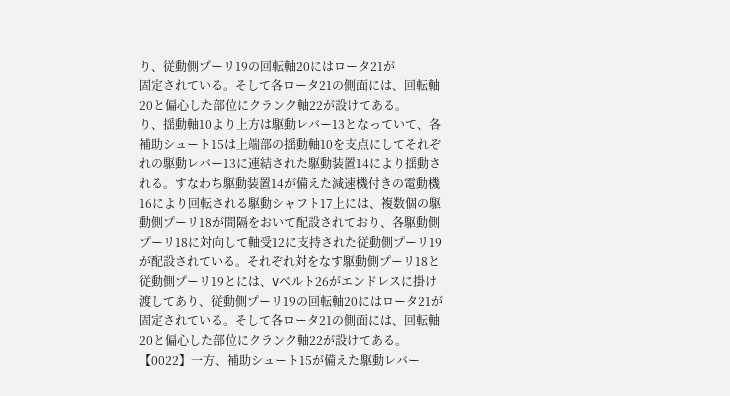り、従動側プーリ19の回転軸20にはロータ21が
固定されている。そして各ロータ21の側面には、回転軸
20と偏心した部位にクランク軸22が設けてある。
り、揺動軸10より上方は駆動レバー13となっていて、各
補助シュート15は上端部の揺動軸10を支点にしてそれぞ
れの駆動レバー13に連結された駆動装置14により揺動さ
れる。すなわち駆動装置14が備えた減速機付きの電動機
16により回転される駆動シャフト17上には、複数個の駆
動側プーリ18が間隔をおいて配設されており、各駆動側
プーリ18に対向して軸受12に支持された従動側プーリ19
が配設されている。それぞれ対をなす駆動側プーリ18と
従動側プーリ19とには、Vベルト26がエンドレスに掛け
渡してあり、従動側プーリ19の回転軸20にはロータ21が
固定されている。そして各ロータ21の側面には、回転軸
20と偏心した部位にクランク軸22が設けてある。
【0022】一方、補助シュート15が備えた駆動レバー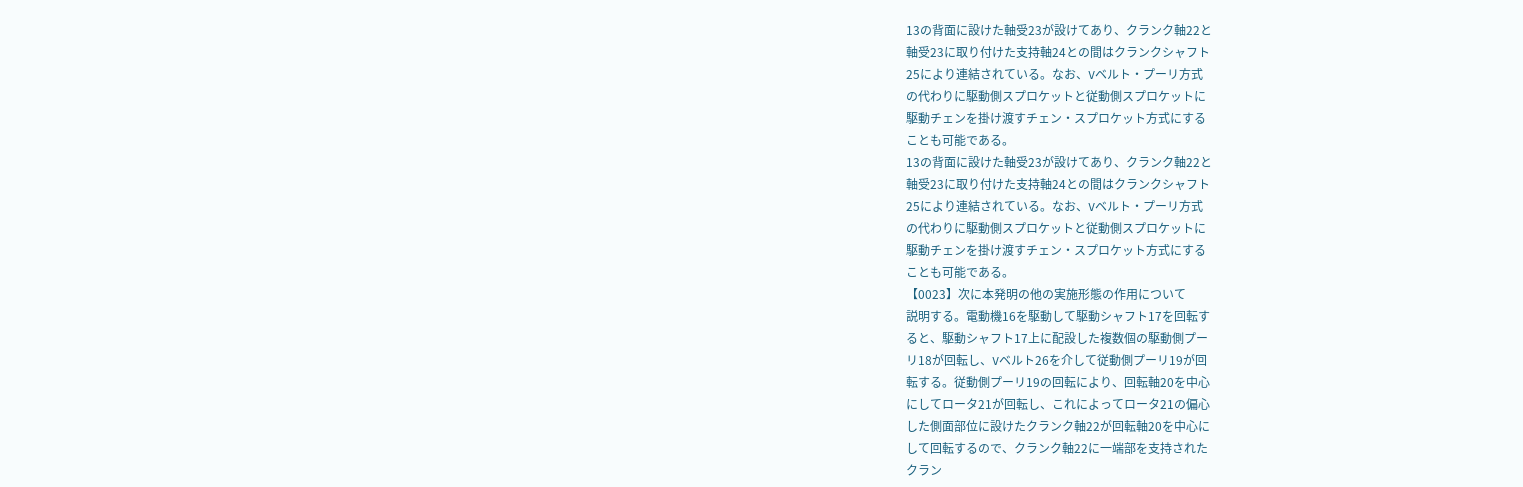13の背面に設けた軸受23が設けてあり、クランク軸22と
軸受23に取り付けた支持軸24との間はクランクシャフト
25により連結されている。なお、Vベルト・プーリ方式
の代わりに駆動側スプロケットと従動側スプロケットに
駆動チェンを掛け渡すチェン・スプロケット方式にする
ことも可能である。
13の背面に設けた軸受23が設けてあり、クランク軸22と
軸受23に取り付けた支持軸24との間はクランクシャフト
25により連結されている。なお、Vベルト・プーリ方式
の代わりに駆動側スプロケットと従動側スプロケットに
駆動チェンを掛け渡すチェン・スプロケット方式にする
ことも可能である。
【0023】次に本発明の他の実施形態の作用について
説明する。電動機16を駆動して駆動シャフト17を回転す
ると、駆動シャフト17上に配設した複数個の駆動側プー
リ18が回転し、Vベルト26を介して従動側プーリ19が回
転する。従動側プーリ19の回転により、回転軸20を中心
にしてロータ21が回転し、これによってロータ21の偏心
した側面部位に設けたクランク軸22が回転軸20を中心に
して回転するので、クランク軸22に一端部を支持された
クラン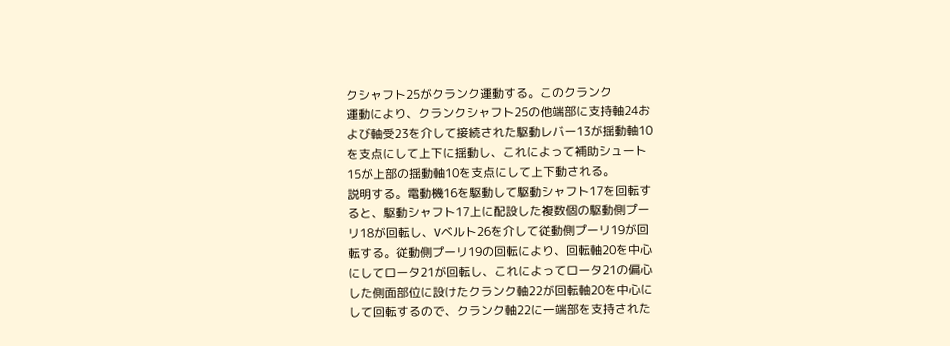クシャフト25がクランク運動する。このクランク
運動により、クランクシャフト25の他端部に支持軸24お
よび軸受23を介して接続された駆動レバー13が揺動軸10
を支点にして上下に揺動し、これによって補助シュート
15が上部の揺動軸10を支点にして上下動される。
説明する。電動機16を駆動して駆動シャフト17を回転す
ると、駆動シャフト17上に配設した複数個の駆動側プー
リ18が回転し、Vベルト26を介して従動側プーリ19が回
転する。従動側プーリ19の回転により、回転軸20を中心
にしてロータ21が回転し、これによってロータ21の偏心
した側面部位に設けたクランク軸22が回転軸20を中心に
して回転するので、クランク軸22に一端部を支持された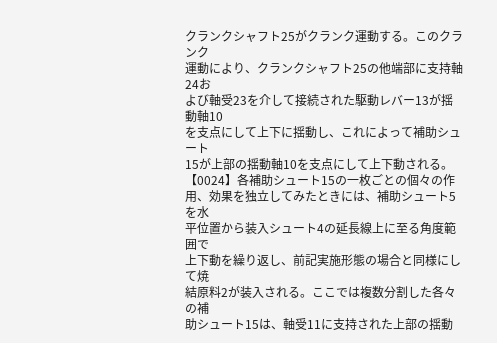クランクシャフト25がクランク運動する。このクランク
運動により、クランクシャフト25の他端部に支持軸24お
よび軸受23を介して接続された駆動レバー13が揺動軸10
を支点にして上下に揺動し、これによって補助シュート
15が上部の揺動軸10を支点にして上下動される。
【0024】各補助シュート15の一枚ごとの個々の作
用、効果を独立してみたときには、補助シュート5を水
平位置から装入シュート4の延長線上に至る角度範囲で
上下動を繰り返し、前記実施形態の場合と同様にして焼
結原料2が装入される。ここでは複数分割した各々の補
助シュート15は、軸受11に支持された上部の揺動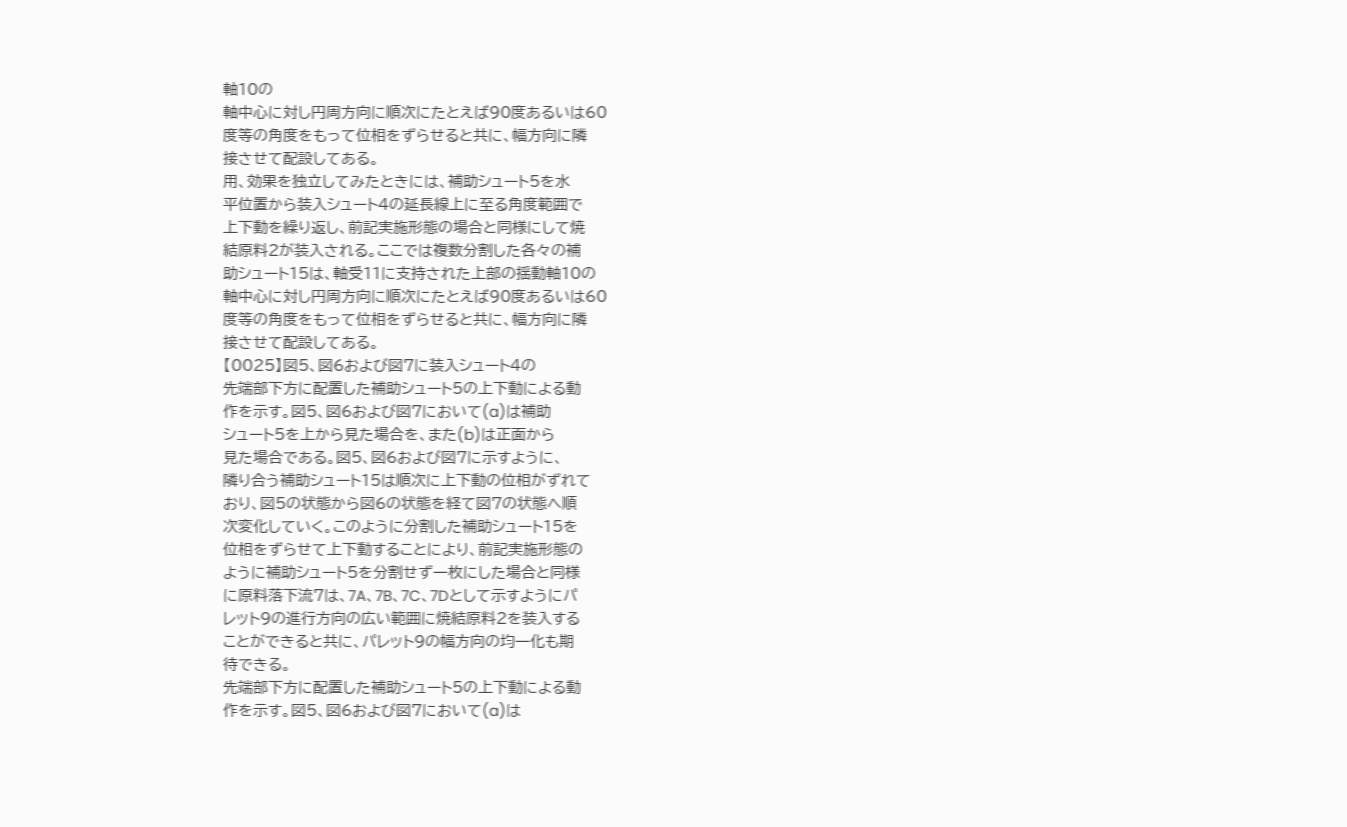軸10の
軸中心に対し円周方向に順次にたとえば90度あるいは60
度等の角度をもって位相をずらせると共に、幅方向に隣
接させて配設してある。
用、効果を独立してみたときには、補助シュート5を水
平位置から装入シュート4の延長線上に至る角度範囲で
上下動を繰り返し、前記実施形態の場合と同様にして焼
結原料2が装入される。ここでは複数分割した各々の補
助シュート15は、軸受11に支持された上部の揺動軸10の
軸中心に対し円周方向に順次にたとえば90度あるいは60
度等の角度をもって位相をずらせると共に、幅方向に隣
接させて配設してある。
【0025】図5、図6および図7に装入シュート4の
先端部下方に配置した補助シュート5の上下動による動
作を示す。図5、図6および図7において(a)は補助
シュート5を上から見た場合を、また(b)は正面から
見た場合である。図5、図6および図7に示すように、
隣り合う補助シュート15は順次に上下動の位相がずれて
おり、図5の状態から図6の状態を経て図7の状態へ順
次変化していく。このように分割した補助シュート15を
位相をずらせて上下動することにより、前記実施形態の
ように補助シュート5を分割せず一枚にした場合と同様
に原料落下流7は、7A、7B、7C、7Dとして示すようにパ
レット9の進行方向の広い範囲に焼結原料2を装入する
ことができると共に、パレット9の幅方向の均一化も期
待できる。
先端部下方に配置した補助シュート5の上下動による動
作を示す。図5、図6および図7において(a)は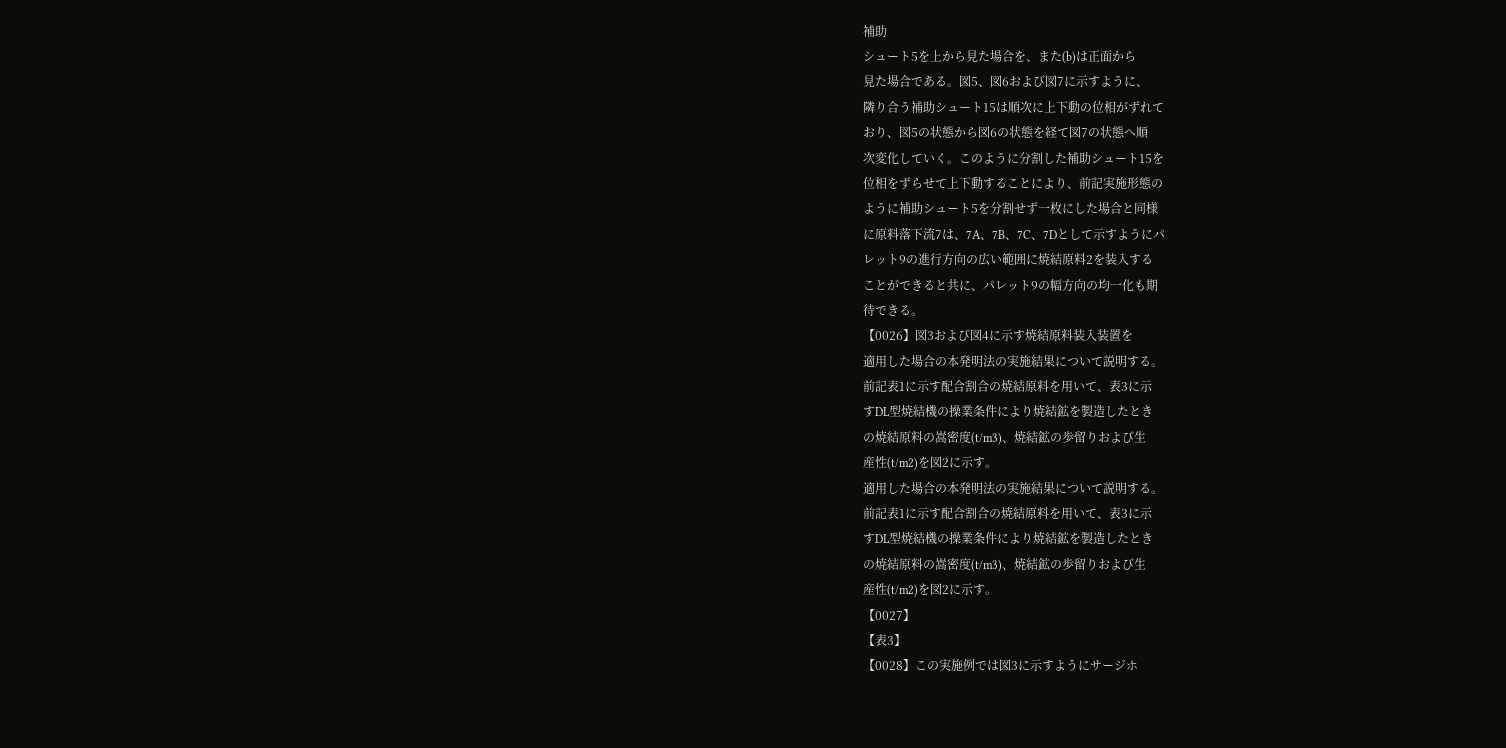補助
シュート5を上から見た場合を、また(b)は正面から
見た場合である。図5、図6および図7に示すように、
隣り合う補助シュート15は順次に上下動の位相がずれて
おり、図5の状態から図6の状態を経て図7の状態へ順
次変化していく。このように分割した補助シュート15を
位相をずらせて上下動することにより、前記実施形態の
ように補助シュート5を分割せず一枚にした場合と同様
に原料落下流7は、7A、7B、7C、7Dとして示すようにパ
レット9の進行方向の広い範囲に焼結原料2を装入する
ことができると共に、パレット9の幅方向の均一化も期
待できる。
【0026】図3および図4に示す焼結原料装入装置を
適用した場合の本発明法の実施結果について説明する。
前記表1に示す配合割合の焼結原料を用いて、表3に示
すDL型焼結機の操業条件により焼結鉱を製造したとき
の焼結原料の嵩密度(t/m3)、焼結鉱の歩留りおよび生
産性(t/m2)を図2に示す。
適用した場合の本発明法の実施結果について説明する。
前記表1に示す配合割合の焼結原料を用いて、表3に示
すDL型焼結機の操業条件により焼結鉱を製造したとき
の焼結原料の嵩密度(t/m3)、焼結鉱の歩留りおよび生
産性(t/m2)を図2に示す。
【0027】
【表3】
【0028】この実施例では図3に示すようにサージホ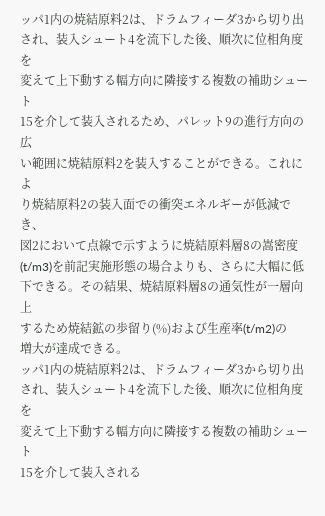ッパ1内の焼結原料2は、ドラムフィーダ3から切り出
され、装入シュート4を流下した後、順次に位相角度を
変えて上下動する幅方向に隣接する複数の補助シュート
15を介して装入されるため、パレット9の進行方向の広
い範囲に焼結原料2を装入することができる。これによ
り焼結原料2の装入面での衝突エネルギーが低減でき、
図2において点線で示すように焼結原料層8の嵩密度
(t/m3)を前記実施形態の場合よりも、さらに大幅に低
下できる。その結果、焼結原料層8の通気性が一層向上
するため焼結鉱の歩留り(%)および生産率(t/m2)の
増大が達成できる。
ッパ1内の焼結原料2は、ドラムフィーダ3から切り出
され、装入シュート4を流下した後、順次に位相角度を
変えて上下動する幅方向に隣接する複数の補助シュート
15を介して装入される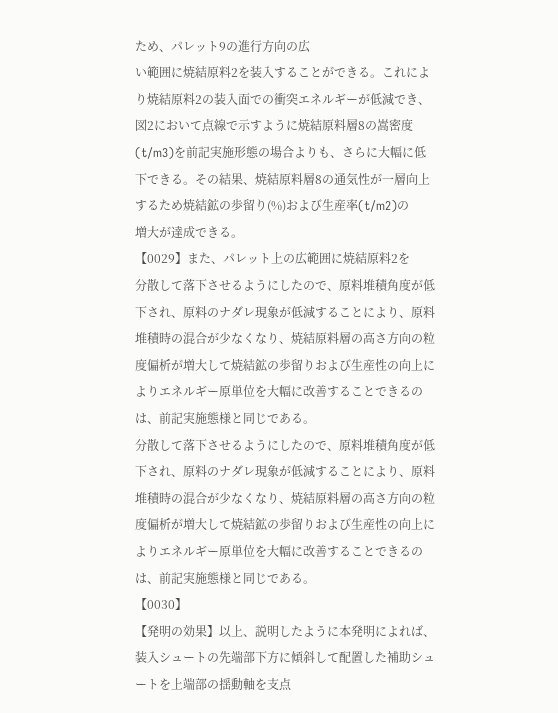ため、パレット9の進行方向の広
い範囲に焼結原料2を装入することができる。これによ
り焼結原料2の装入面での衝突エネルギーが低減でき、
図2において点線で示すように焼結原料層8の嵩密度
(t/m3)を前記実施形態の場合よりも、さらに大幅に低
下できる。その結果、焼結原料層8の通気性が一層向上
するため焼結鉱の歩留り(%)および生産率(t/m2)の
増大が達成できる。
【0029】また、パレット上の広範囲に焼結原料2を
分散して落下させるようにしたので、原料堆積角度が低
下され、原料のナダレ現象が低減することにより、原料
堆積時の混合が少なくなり、焼結原料層の高さ方向の粒
度偏析が増大して焼結鉱の歩留りおよび生産性の向上に
よりエネルギー原単位を大幅に改善することできるの
は、前記実施態様と同じである。
分散して落下させるようにしたので、原料堆積角度が低
下され、原料のナダレ現象が低減することにより、原料
堆積時の混合が少なくなり、焼結原料層の高さ方向の粒
度偏析が増大して焼結鉱の歩留りおよび生産性の向上に
よりエネルギー原単位を大幅に改善することできるの
は、前記実施態様と同じである。
【0030】
【発明の効果】以上、説明したように本発明によれば、
装入シュートの先端部下方に傾斜して配置した補助シュ
ートを上端部の揺動軸を支点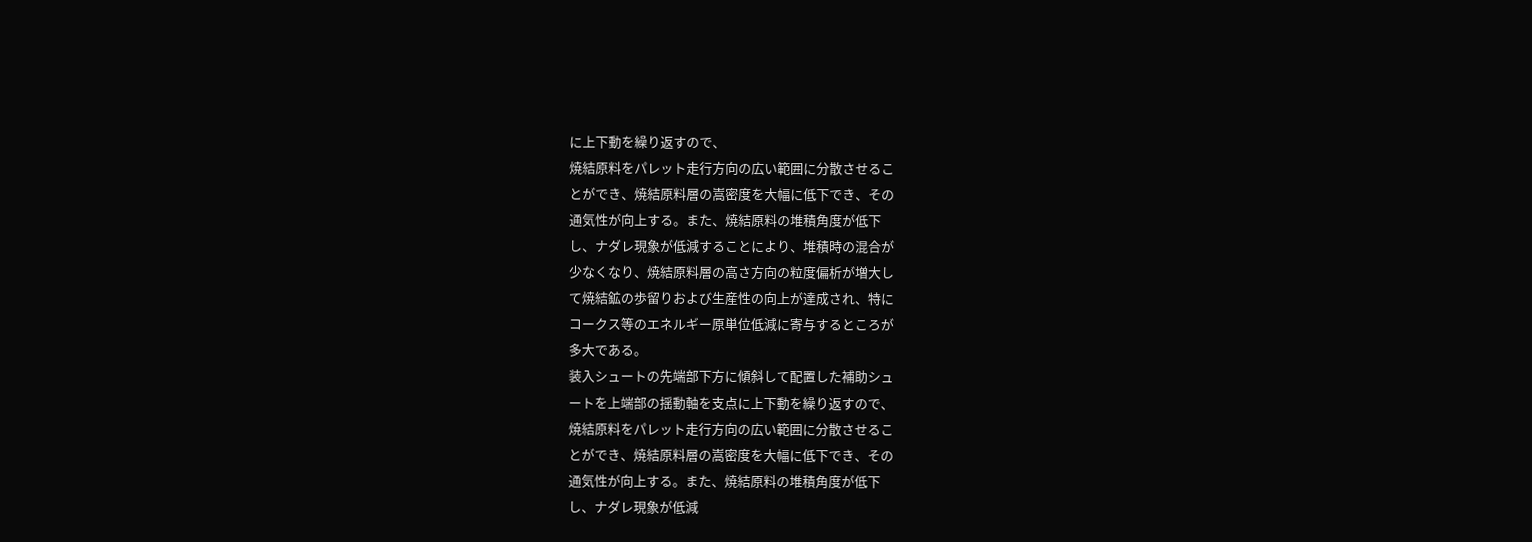に上下動を繰り返すので、
焼結原料をパレット走行方向の広い範囲に分散させるこ
とができ、焼結原料層の嵩密度を大幅に低下でき、その
通気性が向上する。また、焼結原料の堆積角度が低下
し、ナダレ現象が低減することにより、堆積時の混合が
少なくなり、焼結原料層の高さ方向の粒度偏析が増大し
て焼結鉱の歩留りおよび生産性の向上が達成され、特に
コークス等のエネルギー原単位低減に寄与するところが
多大である。
装入シュートの先端部下方に傾斜して配置した補助シュ
ートを上端部の揺動軸を支点に上下動を繰り返すので、
焼結原料をパレット走行方向の広い範囲に分散させるこ
とができ、焼結原料層の嵩密度を大幅に低下でき、その
通気性が向上する。また、焼結原料の堆積角度が低下
し、ナダレ現象が低減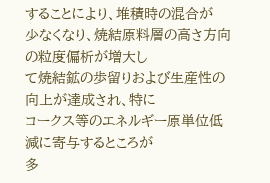することにより、堆積時の混合が
少なくなり、焼結原料層の高さ方向の粒度偏析が増大し
て焼結鉱の歩留りおよび生産性の向上が達成され、特に
コークス等のエネルギー原単位低減に寄与するところが
多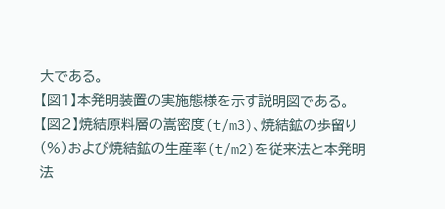大である。
【図1】本発明装置の実施態様を示す説明図である。
【図2】焼結原料層の嵩密度(t/m3)、焼結鉱の歩留り
(%)および焼結鉱の生産率(t/m2)を従来法と本発明
法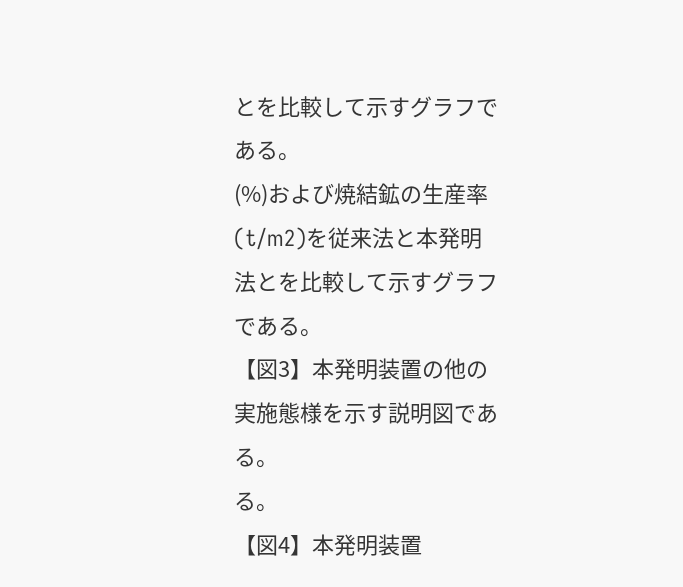とを比較して示すグラフである。
(%)および焼結鉱の生産率(t/m2)を従来法と本発明
法とを比較して示すグラフである。
【図3】本発明装置の他の実施態様を示す説明図であ
る。
る。
【図4】本発明装置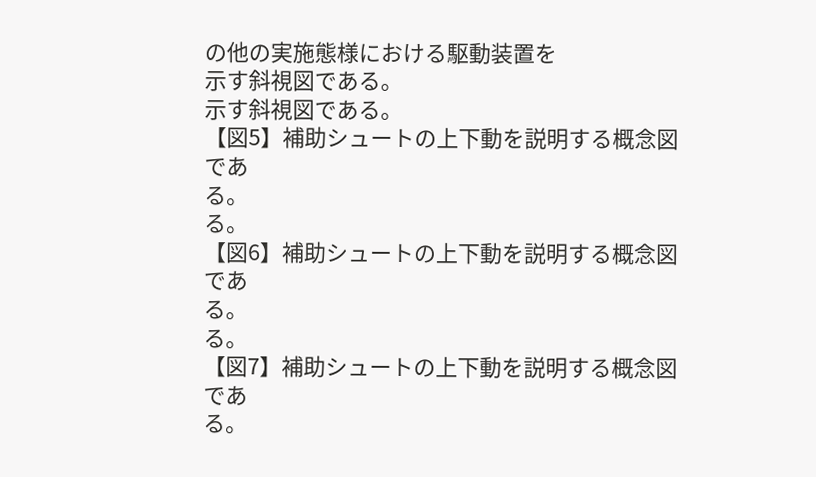の他の実施態様における駆動装置を
示す斜視図である。
示す斜視図である。
【図5】補助シュートの上下動を説明する概念図であ
る。
る。
【図6】補助シュートの上下動を説明する概念図であ
る。
る。
【図7】補助シュートの上下動を説明する概念図であ
る。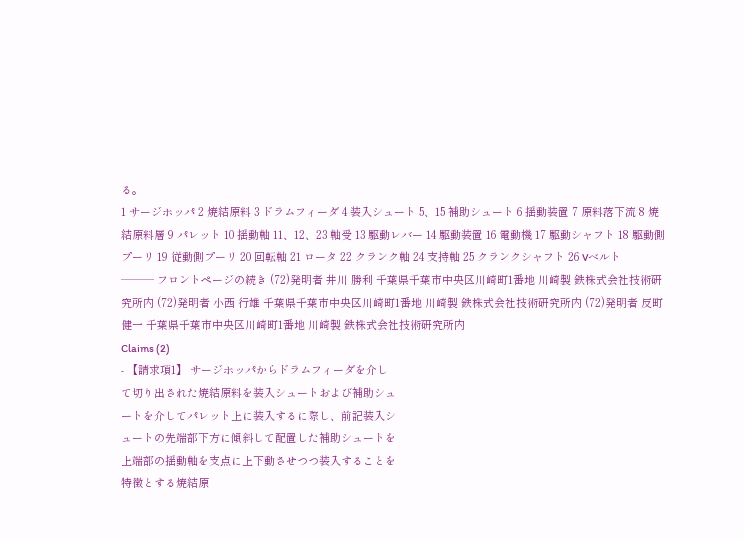る。
1 サージホッパ 2 焼結原料 3 ドラムフィーダ 4 装入シュート 5、15 補助シュート 6 揺動装置 7 原料落下流 8 焼結原料層 9 パレット 10 揺動軸 11、12、23 軸受 13 駆動レバー 14 駆動装置 16 電動機 17 駆動シャフト 18 駆動側プーリ 19 従動側プーリ 20 回転軸 21 ロータ 22 クランク軸 24 支持軸 25 クランクシャフト 26 Vベルト
─── フロントページの続き (72)発明者 井川 勝利 千葉県千葉市中央区川崎町1番地 川崎製 鉄株式会社技術研究所内 (72)発明者 小西 行雄 千葉県千葉市中央区川崎町1番地 川崎製 鉄株式会社技術研究所内 (72)発明者 反町 健一 千葉県千葉市中央区川崎町1番地 川崎製 鉄株式会社技術研究所内
Claims (2)
- 【請求項1】 サージホッパからドラムフィーダを介し
て切り出された焼結原料を装入シュートおよび補助シュ
ートを介してパレット上に装入するに際し、前記装入シ
ュートの先端部下方に傾斜して配置した補助シュートを
上端部の揺動軸を支点に上下動させつつ装入することを
特徴とする焼結原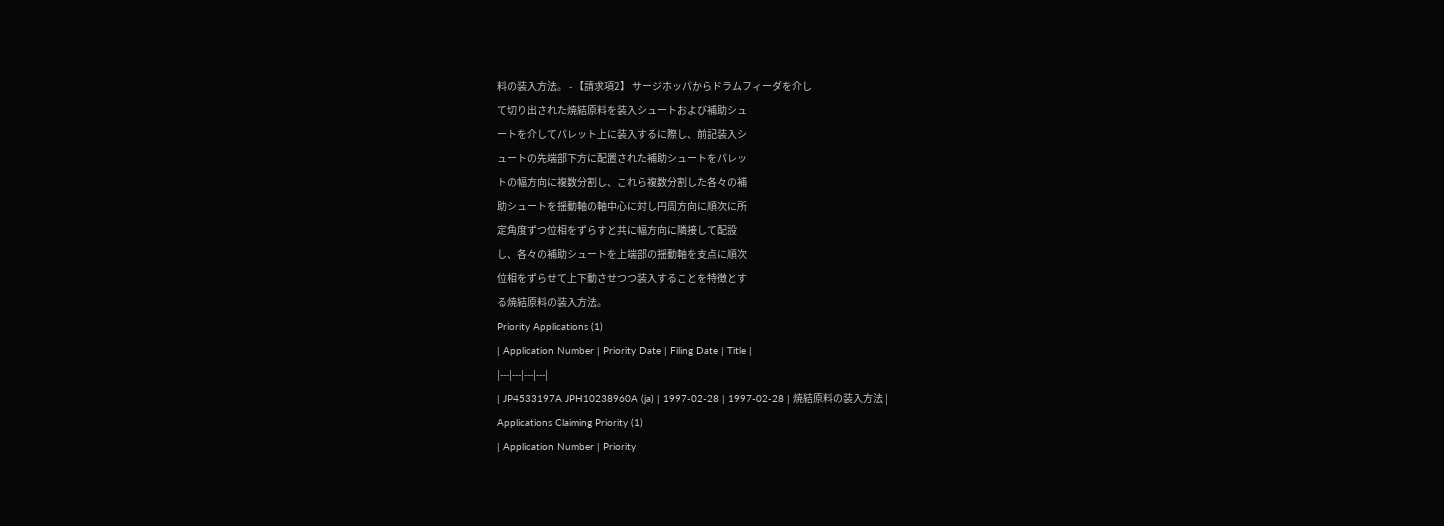料の装入方法。 - 【請求項2】 サージホッパからドラムフィーダを介し
て切り出された焼結原料を装入シュートおよび補助シュ
ートを介してパレット上に装入するに際し、前記装入シ
ュートの先端部下方に配置された補助シュートをパレッ
トの幅方向に複数分割し、これら複数分割した各々の補
助シュートを揺動軸の軸中心に対し円周方向に順次に所
定角度ずつ位相をずらすと共に幅方向に隣接して配設
し、各々の補助シュートを上端部の揺動軸を支点に順次
位相をずらせて上下動させつつ装入することを特徴とす
る焼結原料の装入方法。
Priority Applications (1)
| Application Number | Priority Date | Filing Date | Title |
|---|---|---|---|
| JP4533197A JPH10238960A (ja) | 1997-02-28 | 1997-02-28 | 焼結原料の装入方法 |
Applications Claiming Priority (1)
| Application Number | Priority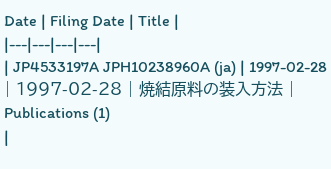Date | Filing Date | Title |
|---|---|---|---|
| JP4533197A JPH10238960A (ja) | 1997-02-28 | 1997-02-28 | 焼結原料の装入方法 |
Publications (1)
|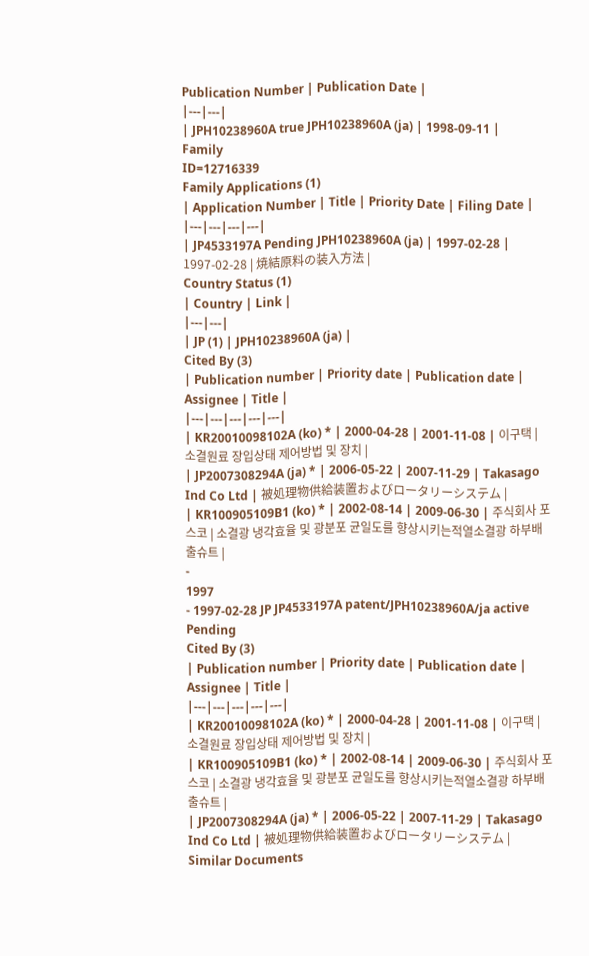Publication Number | Publication Date |
|---|---|
| JPH10238960A true JPH10238960A (ja) | 1998-09-11 |
Family
ID=12716339
Family Applications (1)
| Application Number | Title | Priority Date | Filing Date |
|---|---|---|---|
| JP4533197A Pending JPH10238960A (ja) | 1997-02-28 | 1997-02-28 | 焼結原料の装入方法 |
Country Status (1)
| Country | Link |
|---|---|
| JP (1) | JPH10238960A (ja) |
Cited By (3)
| Publication number | Priority date | Publication date | Assignee | Title |
|---|---|---|---|---|
| KR20010098102A (ko) * | 2000-04-28 | 2001-11-08 | 이구택 | 소결원료 장입상태 제어방법 및 장치 |
| JP2007308294A (ja) * | 2006-05-22 | 2007-11-29 | Takasago Ind Co Ltd | 被処理物供給装置およびロータリーシステム |
| KR100905109B1 (ko) * | 2002-08-14 | 2009-06-30 | 주식회사 포스코 | 소결광 냉각효율 및 광분포 균일도를 향상시키는적열소결광 하부배출슈트 |
-
1997
- 1997-02-28 JP JP4533197A patent/JPH10238960A/ja active Pending
Cited By (3)
| Publication number | Priority date | Publication date | Assignee | Title |
|---|---|---|---|---|
| KR20010098102A (ko) * | 2000-04-28 | 2001-11-08 | 이구택 | 소결원료 장입상태 제어방법 및 장치 |
| KR100905109B1 (ko) * | 2002-08-14 | 2009-06-30 | 주식회사 포스코 | 소결광 냉각효율 및 광분포 균일도를 향상시키는적열소결광 하부배출슈트 |
| JP2007308294A (ja) * | 2006-05-22 | 2007-11-29 | Takasago Ind Co Ltd | 被処理物供給装置およびロータリーシステム |
Similar Documents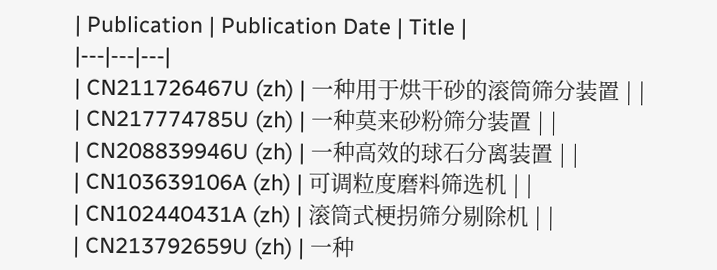| Publication | Publication Date | Title |
|---|---|---|
| CN211726467U (zh) | 一种用于烘干砂的滚筒筛分装置 | |
| CN217774785U (zh) | 一种莫来砂粉筛分装置 | |
| CN208839946U (zh) | 一种高效的球石分离装置 | |
| CN103639106A (zh) | 可调粒度磨料筛选机 | |
| CN102440431A (zh) | 滚筒式梗拐筛分剔除机 | |
| CN213792659U (zh) | 一种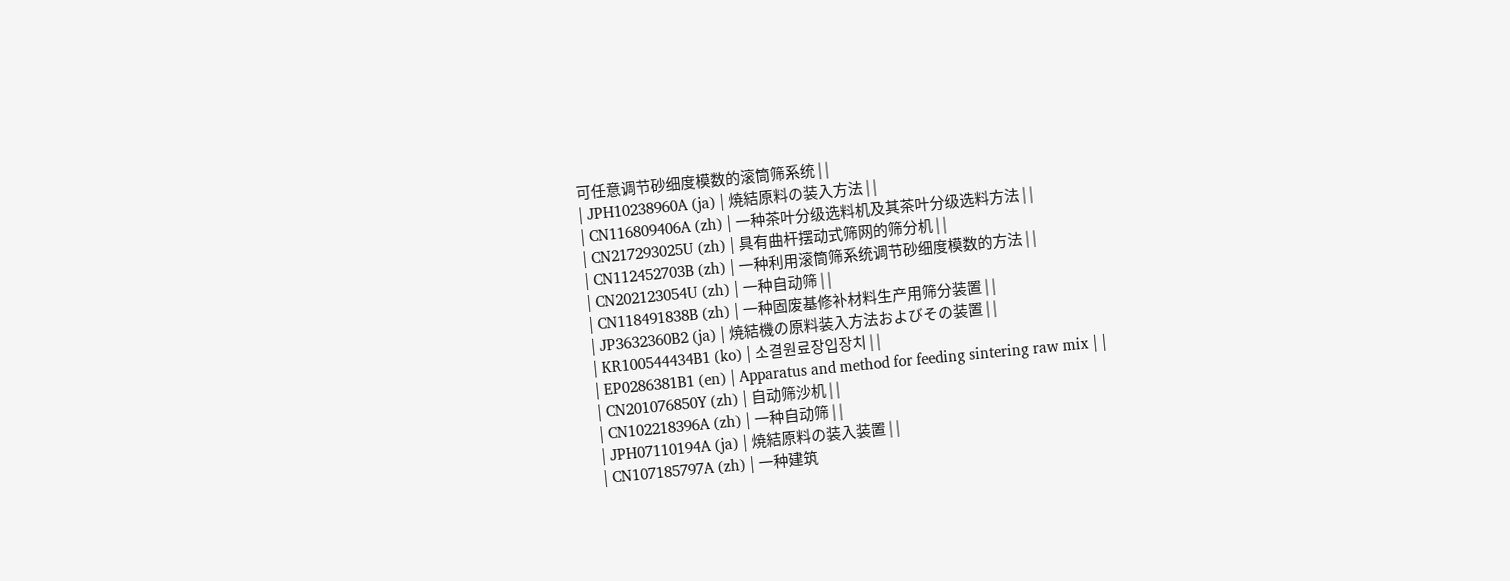可任意调节砂细度模数的滚筒筛系统 | |
| JPH10238960A (ja) | 焼結原料の装入方法 | |
| CN116809406A (zh) | 一种茶叶分级选料机及其茶叶分级选料方法 | |
| CN217293025U (zh) | 具有曲杆摆动式筛网的筛分机 | |
| CN112452703B (zh) | 一种利用滚筒筛系统调节砂细度模数的方法 | |
| CN202123054U (zh) | 一种自动筛 | |
| CN118491838B (zh) | 一种固废基修补材料生产用筛分装置 | |
| JP3632360B2 (ja) | 焼結機の原料装入方法およびその装置 | |
| KR100544434B1 (ko) | 소결원료장입장치 | |
| EP0286381B1 (en) | Apparatus and method for feeding sintering raw mix | |
| CN201076850Y (zh) | 自动筛沙机 | |
| CN102218396A (zh) | 一种自动筛 | |
| JPH07110194A (ja) | 焼結原料の装入装置 | |
| CN107185797A (zh) | 一种建筑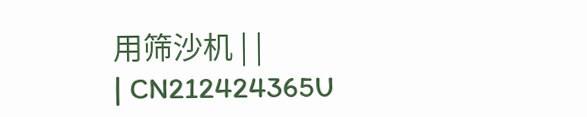用筛沙机 | |
| CN212424365U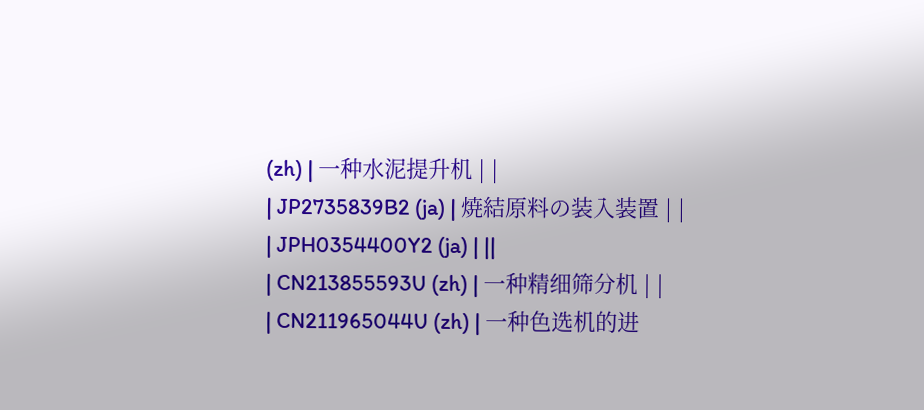(zh) | 一种水泥提升机 | |
| JP2735839B2 (ja) | 焼結原料の装入装置 | |
| JPH0354400Y2 (ja) | ||
| CN213855593U (zh) | 一种精细筛分机 | |
| CN211965044U (zh) | 一种色选机的进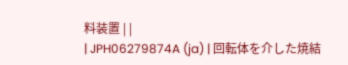料装置 | |
| JPH06279874A (ja) | 回転体を介した焼結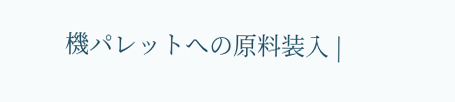機パレットへの原料装入 |